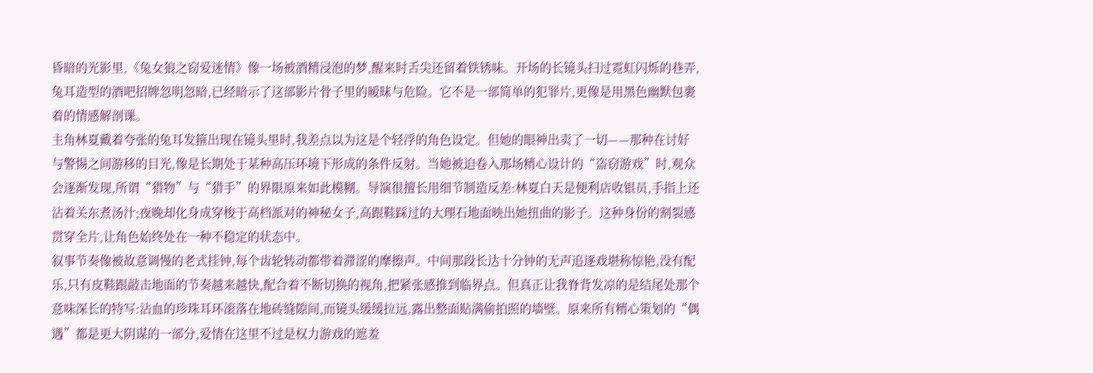昏暗的光影里,《兔女狼之窃爱迷情》像一场被酒精浸泡的梦,醒来时舌尖还留着铁锈味。开场的长镜头扫过霓虹闪烁的巷弄,兔耳造型的酒吧招牌忽明忽暗,已经暗示了这部影片骨子里的暧昧与危险。它不是一部简单的犯罪片,更像是用黑色幽默包裹着的情感解剖课。
主角林夏戴着夸张的兔耳发箍出现在镜头里时,我差点以为这是个轻浮的角色设定。但她的眼神出卖了一切——那种在讨好与警惕之间游移的目光,像是长期处于某种高压环境下形成的条件反射。当她被迫卷入那场精心设计的“盗窃游戏”时,观众会逐渐发现,所谓“猎物”与“猎手”的界限原来如此模糊。导演很擅长用细节制造反差:林夏白天是便利店收银员,手指上还沾着关东煮汤汁;夜晚却化身成穿梭于高档派对的神秘女子,高跟鞋踩过的大理石地面映出她扭曲的影子。这种身份的割裂感贯穿全片,让角色始终处在一种不稳定的状态中。
叙事节奏像被故意调慢的老式挂钟,每个齿轮转动都带着滞涩的摩擦声。中间那段长达十分钟的无声追逐戏堪称惊艳,没有配乐,只有皮鞋跟敲击地面的节奏越来越快,配合着不断切换的视角,把紧张感推到临界点。但真正让我脊背发凉的是结尾处那个意味深长的特写:沾血的珍珠耳环滚落在地砖缝隙间,而镜头缓缓拉远,露出整面贴满偷拍照的墙壁。原来所有精心策划的“偶遇”都是更大阴谋的一部分,爱情在这里不过是权力游戏的遮羞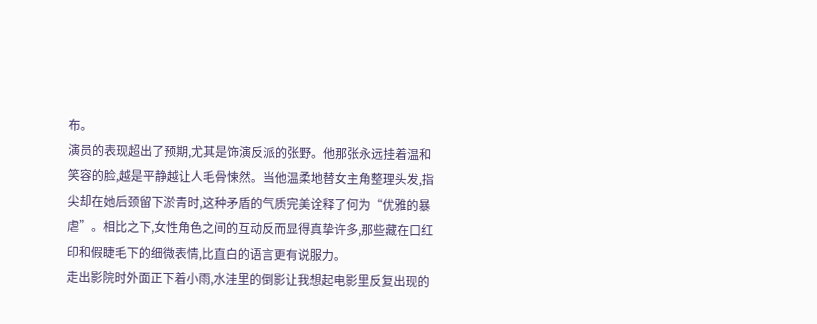布。
演员的表现超出了预期,尤其是饰演反派的张野。他那张永远挂着温和笑容的脸,越是平静越让人毛骨悚然。当他温柔地替女主角整理头发,指尖却在她后颈留下淤青时,这种矛盾的气质完美诠释了何为“优雅的暴虐”。相比之下,女性角色之间的互动反而显得真挚许多,那些藏在口红印和假睫毛下的细微表情,比直白的语言更有说服力。
走出影院时外面正下着小雨,水洼里的倒影让我想起电影里反复出现的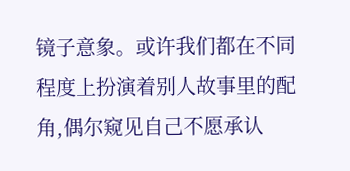镜子意象。或许我们都在不同程度上扮演着别人故事里的配角,偶尔窥见自己不愿承认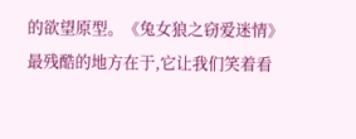的欲望原型。《兔女狼之窃爱迷情》最残酷的地方在于,它让我们笑着看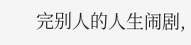完别人的人生闹剧,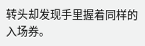转头却发现手里握着同样的入场券。